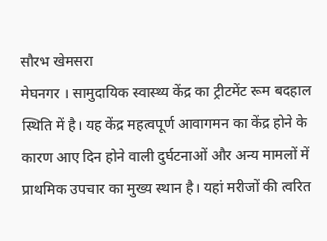सौरभ खेमसरा
मेघनगर । सामुदायिक स्वास्थ्य केंद्र का ट्रीटमेंट रूम बदहाल स्थिति में है। यह केंद्र महत्वपूर्ण आवागमन का केंद्र होने के कारण आए दिन होने वाली दुर्घटनाओं और अन्य मामलों में प्राथमिक उपचार का मुख्य स्थान है। यहां मरीजों की त्वरित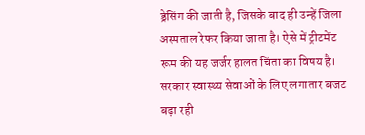ड्रेसिंग की जाती है, जिसके बाद ही उन्हें जिला अस्पताल रेफर किया जाता है। ऐसे में ट्रीटमेंट रूम की यह जर्जर हालत चिंता का विषय है।
सरकार स्वास्थ्य सेवाओं के लिए लगातार बजट बढ़ा रही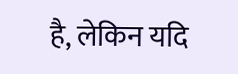है, लेकिन यदि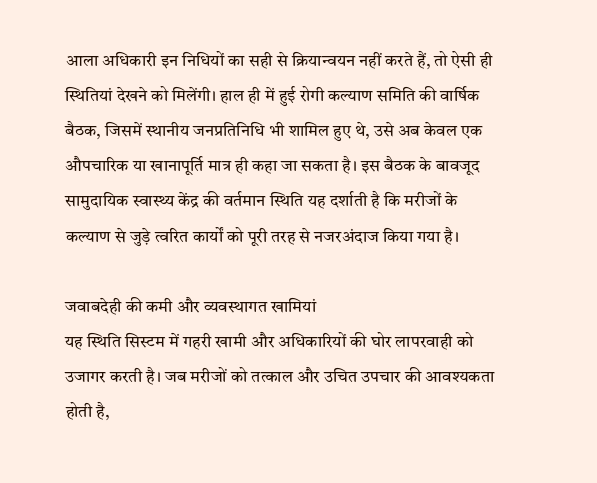आला अधिकारी इन निधियों का सही से क्रियान्वयन नहीं करते हैं, तो ऐसी ही स्थितियां देखने को मिलेंगी। हाल ही में हुई रोगी कल्याण समिति की वार्षिक बैठक, जिसमें स्थानीय जनप्रतिनिधि भी शामिल हुए थे, उसे अब केवल एक औपचारिक या खानापूर्ति मात्र ही कहा जा सकता है। इस बैठक के बावजूद सामुदायिक स्वास्थ्य केंद्र की वर्तमान स्थिति यह दर्शाती है कि मरीजों के कल्याण से जुड़े त्वरित कार्यों को पूरी तरह से नजरअंदाज किया गया है।

जवाबदेही की कमी और व्यवस्थागत खामियां
यह स्थिति सिस्टम में गहरी खामी और अधिकारियों की घोर लापरवाही को उजागर करती है। जब मरीजों को तत्काल और उचित उपचार की आवश्यकता होती है,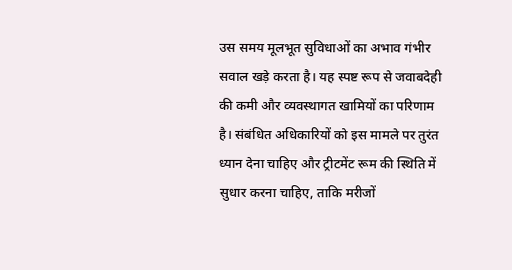उस समय मूलभूत सुविधाओं का अभाव गंभीर सवाल खड़े करता है। यह स्पष्ट रूप से जवाबदेही की कमी और व्यवस्थागत खामियों का परिणाम है। संबंधित अधिकारियों को इस मामले पर तुरंत ध्यान देना चाहिए और ट्रीटमेंट रूम की स्थिति में सुधार करना चाहिए, ताकि मरीजों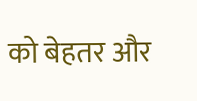को बेहतर और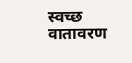स्वच्छ वातावरण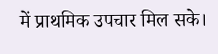में प्राथमिक उपचार मिल सके।